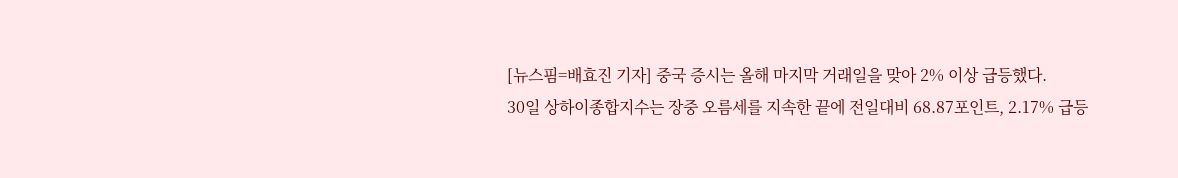[뉴스핌=배효진 기자] 중국 증시는 올해 마지막 거래일을 맞아 2% 이상 급등했다.
30일 상하이종합지수는 장중 오름세를 지속한 끝에 전일대비 68.87포인트, 2.17% 급등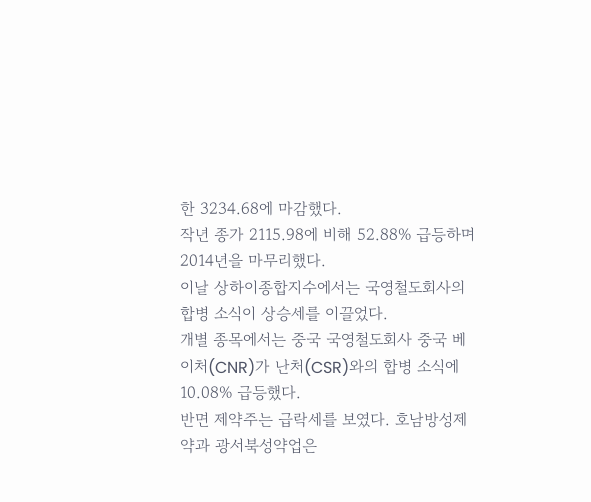한 3234.68에 마감했다.
작년 종가 2115.98에 비해 52.88% 급등하며 2014년을 마무리했다.
이날 상하이종합지수에서는 국영철도회사의 합병 소식이 상승세를 이끌었다.
개별 종목에서는 중국 국영철도회사 중국 베이처(CNR)가 난처(CSR)와의 합병 소식에 10.08% 급등했다.
반면 제약주는 급락세를 보였다. 호남방성제약과 광서북성약업은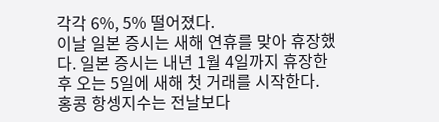각각 6%, 5% 떨어졌다.
이날 일본 증시는 새해 연휴를 맞아 휴장했다. 일본 증시는 내년 1월 4일까지 휴장한 후 오는 5일에 새해 첫 거래를 시작한다.
홍콩 항셍지수는 전날보다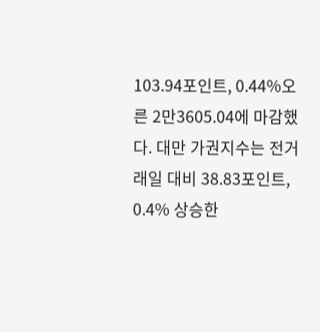103.94포인트, 0.44%오른 2만3605.04에 마감했다. 대만 가권지수는 전거래일 대비 38.83포인트, 0.4% 상승한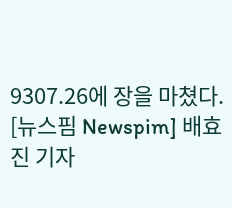9307.26에 장을 마쳤다.
[뉴스핌 Newspim] 배효진 기자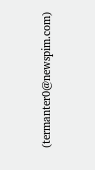(termanter0@newspim.com)